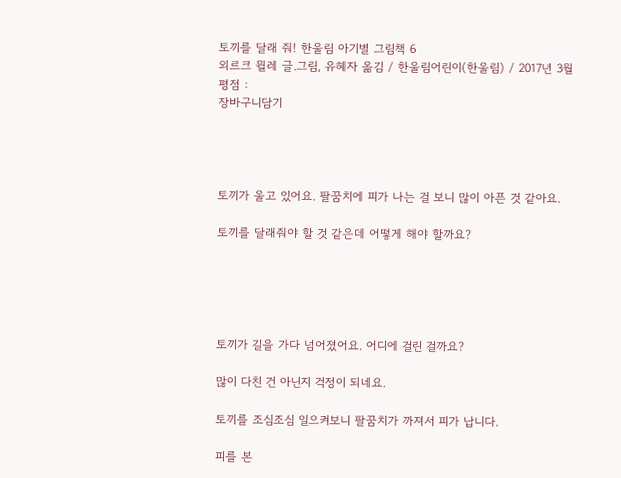토끼를 달래 줘! 한울림 아기별 그림책 6
외르크 뮐레 글.그림, 유혜자 옮김 / 한울림어린이(한울림) / 2017년 3월
평점 :
장바구니담기




토끼가 울고 있어요. 팔꿈치에 피가 나는 걸 보니 많이 아픈 것 같아요.

토끼를 달래줘야 할 것 같은데 어떻게 해야 할까요?





토끼가 길을 가다 넘어졌어요. 어디에 걸린 걸까요?

많이 다친 건 아닌지 걱정이 되네요.

토끼를 조심조심 일으켜보니 팔꿈치가 까져서 피가 납니다.

피를 본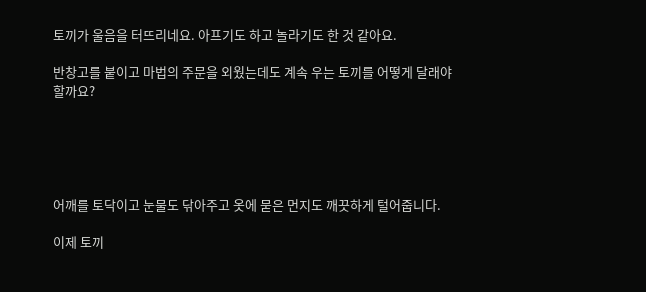토끼가 울음을 터뜨리네요. 아프기도 하고 놀라기도 한 것 같아요.

반창고를 붙이고 마법의 주문을 외웠는데도 계속 우는 토끼를 어떻게 달래야 할까요?





어깨를 토닥이고 눈물도 닦아주고 옷에 묻은 먼지도 깨끗하게 털어줍니다.

이제 토끼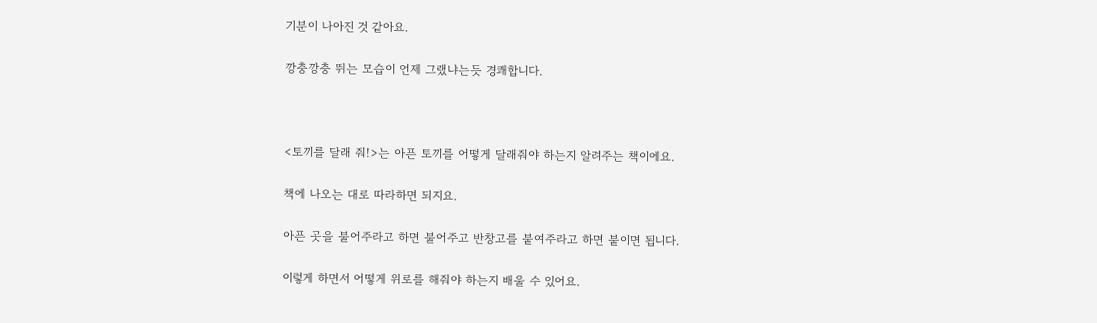기분이 나아진 것 같아요.

깡충깡충 뛰는 모습이 언제 그랬냐는듯 경쾌합니다.



<토끼를 달래 줘!>는 아픈 토끼를 어떻게 달래줘야 하는지 알려주는 책이에요.

책에 나오는 대로 따라하면 되지요.

아픈 곳을 불어주라고 하면 불어주고 반창고를 붙여주라고 하면 붙이면 됩니다.

이렇게 하면서 어떻게 위로를 해줘야 하는지 배울 수 있어요.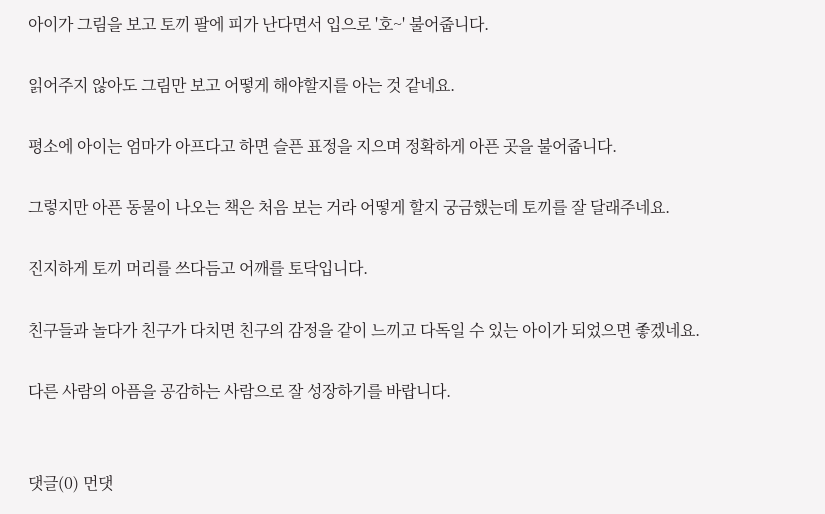아이가 그림을 보고 토끼 팔에 피가 난다면서 입으로 '호~' 불어줍니다.

읽어주지 않아도 그림만 보고 어떻게 해야할지를 아는 것 같네요.

평소에 아이는 엄마가 아프다고 하면 슬픈 표정을 지으며 정확하게 아픈 곳을 불어줍니다.

그렇지만 아픈 동물이 나오는 책은 처음 보는 거라 어떻게 할지 궁금했는데 토끼를 잘 달래주네요.

진지하게 토끼 머리를 쓰다듬고 어깨를 토닥입니다.

친구들과 놀다가 친구가 다치면 친구의 감정을 같이 느끼고 다독일 수 있는 아이가 되었으면 좋겠네요.

다른 사람의 아픔을 공감하는 사람으로 잘 성장하기를 바랍니다.


댓글(0) 먼댓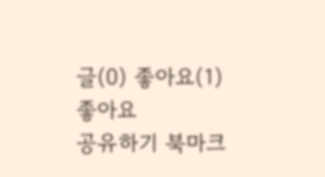글(0) 좋아요(1)
좋아요
공유하기 북마크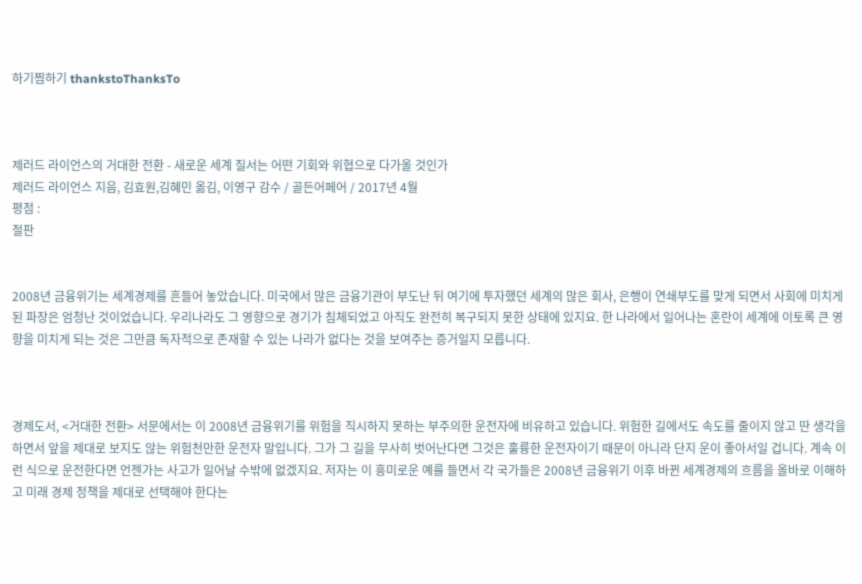하기찜하기 thankstoThanksTo



제러드 라이언스의 거대한 전환 - 새로운 세계 질서는 어떤 기회와 위협으로 다가올 것인가
제러드 라이언스 지음, 김효원,김혜민 옮김, 이영구 감수 / 골든어페어 / 2017년 4월
평점 :
절판


2008년 금융위기는 세계경제를 흔들어 놓았습니다. 미국에서 많은 금융기관이 부도난 뒤 여기에 투자했던 세계의 많은 회사, 은행이 연쇄부도를 맞게 되면서 사회에 미치게 된 파장은 엄청난 것이었습니다. 우리나라도 그 영향으로 경기가 침체되었고 아직도 완전히 복구되지 못한 상태에 있지요. 한 나라에서 일어나는 혼란이 세계에 이토록 큰 영향을 미치게 되는 것은 그만큼 독자적으로 존재할 수 있는 나라가 없다는 것을 보여주는 증거일지 모릅니다.



경제도서, <거대한 전환> 서문에서는 이 2008년 금융위기를 위험을 직시하지 못하는 부주의한 운전자에 비유하고 있습니다. 위험한 길에서도 속도를 줄이지 않고 딴 생각을 하면서 앞을 제대로 보지도 않는 위험천만한 운전자 말입니다. 그가 그 길을 무사히 벗어난다면 그것은 훌륭한 운전자이기 때문이 아니라 단지 운이 좋아서일 겁니다. 계속 이런 식으로 운전한다면 언젠가는 사고가 일어날 수밖에 없겠지요. 저자는 이 흥미로운 예를 들면서 각 국가들은 2008년 금융위기 이후 바뀐 세계경제의 흐름을 올바로 이해하고 미래 경제 정책을 제대로 선택해야 한다는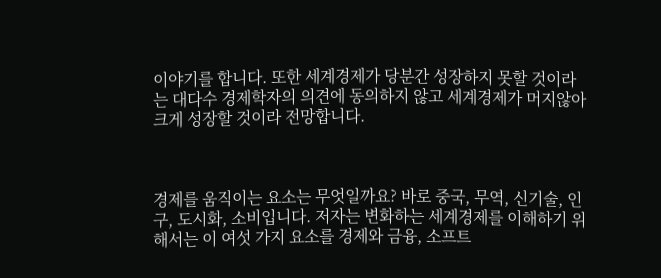이야기를 합니다. 또한 세계경제가 당분간 성장하지 못할 것이라는 대다수 경제학자의 의견에 동의하지 않고 세계경제가 머지않아 크게 성장할 것이라 전망합니다.



경제를 움직이는 요소는 무엇일까요? 바로 중국, 무역, 신기술, 인구, 도시화, 소비입니다. 저자는 변화하는 세계경제를 이해하기 위해서는 이 여섯 가지 요소를 경제와 금융, 소프트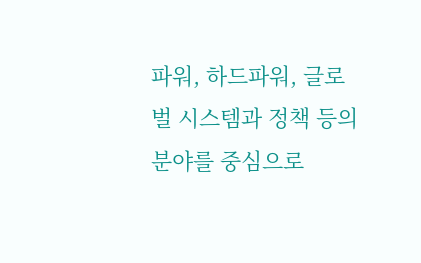파워, 하드파워, 글로벌 시스템과 정책 등의 분야를 중심으로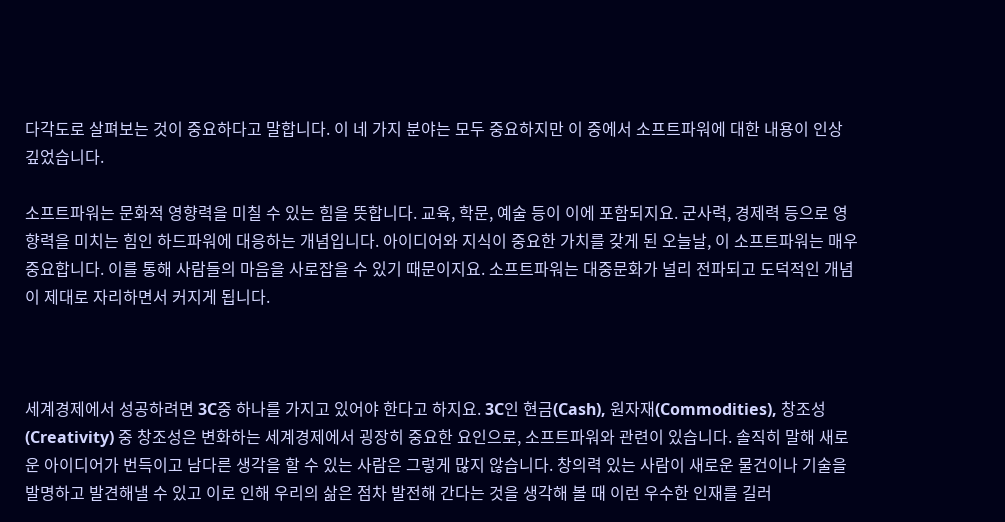다각도로 살펴보는 것이 중요하다고 말합니다. 이 네 가지 분야는 모두 중요하지만 이 중에서 소프트파워에 대한 내용이 인상 깊었습니다.

소프트파워는 문화적 영향력을 미칠 수 있는 힘을 뜻합니다. 교육, 학문, 예술 등이 이에 포함되지요. 군사력, 경제력 등으로 영향력을 미치는 힘인 하드파워에 대응하는 개념입니다. 아이디어와 지식이 중요한 가치를 갖게 된 오늘날, 이 소프트파워는 매우 중요합니다. 이를 통해 사람들의 마음을 사로잡을 수 있기 때문이지요. 소프트파워는 대중문화가 널리 전파되고 도덕적인 개념이 제대로 자리하면서 커지게 됩니다.



세계경제에서 성공하려면 3C중 하나를 가지고 있어야 한다고 하지요. 3C인 현금(Cash), 원자재(Commodities), 창조성(Creativity) 중 창조성은 변화하는 세계경제에서 굉장히 중요한 요인으로, 소프트파워와 관련이 있습니다. 솔직히 말해 새로운 아이디어가 번득이고 남다른 생각을 할 수 있는 사람은 그렇게 많지 않습니다. 창의력 있는 사람이 새로운 물건이나 기술을 발명하고 발견해낼 수 있고 이로 인해 우리의 삶은 점차 발전해 간다는 것을 생각해 볼 때 이런 우수한 인재를 길러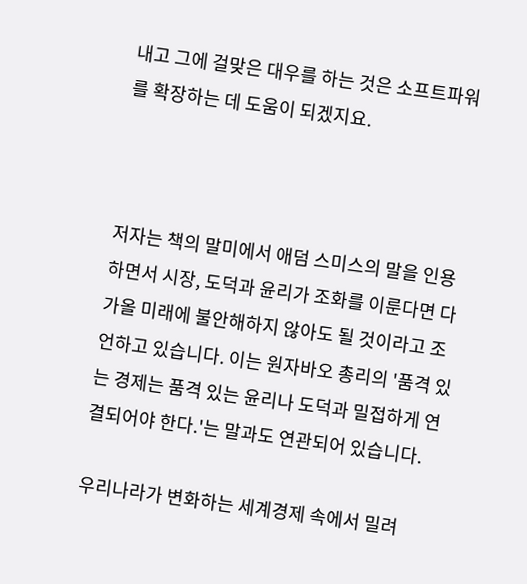내고 그에 걸맞은 대우를 하는 것은 소프트파워를 확장하는 데 도움이 되겠지요.



저자는 책의 말미에서 애덤 스미스의 말을 인용하면서 시장, 도덕과 윤리가 조화를 이룬다면 다가올 미래에 불안해하지 않아도 될 것이라고 조언하고 있습니다. 이는 원자바오 총리의 '품격 있는 경제는 품격 있는 윤리나 도덕과 밀접하게 연결되어야 한다.'는 말과도 연관되어 있습니다.

우리나라가 변화하는 세계경제 속에서 밀려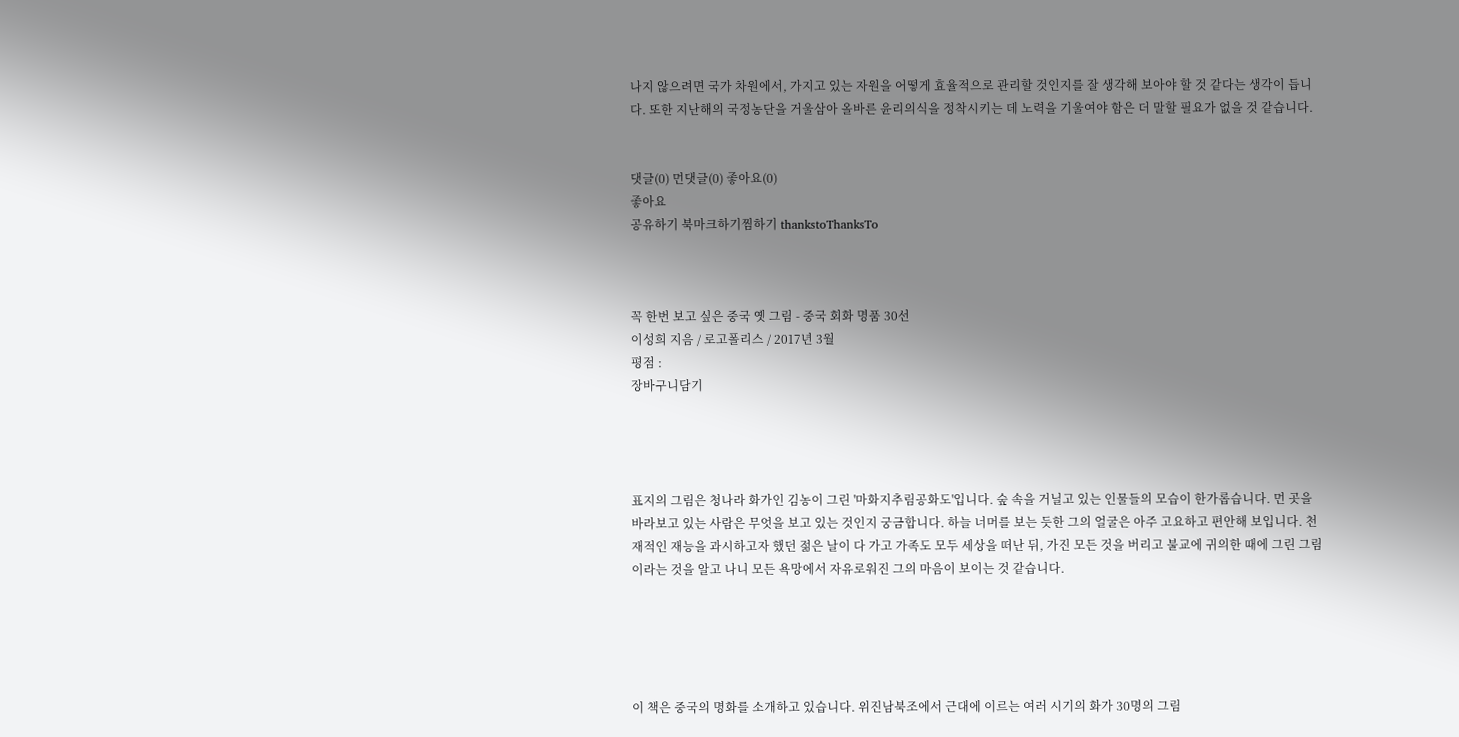나지 않으려면 국가 차원에서, 가지고 있는 자원을 어떻게 효율적으로 관리할 것인지를 잘 생각해 보아야 할 것 같다는 생각이 듭니다. 또한 지난해의 국정농단을 거울삼아 올바른 윤리의식을 정착시키는 데 노력을 기울여야 함은 더 말할 필요가 없을 것 같습니다.


댓글(0) 먼댓글(0) 좋아요(0)
좋아요
공유하기 북마크하기찜하기 thankstoThanksTo



꼭 한번 보고 싶은 중국 옛 그림 - 중국 회화 명품 30선
이성희 지음 / 로고폴리스 / 2017년 3월
평점 :
장바구니담기




표지의 그림은 청나라 화가인 김농이 그린 '마화지추림공화도'입니다. 숲 속을 거닐고 있는 인물들의 모습이 한가롭습니다. 먼 곳을 바라보고 있는 사람은 무엇을 보고 있는 것인지 궁금합니다. 하늘 너머를 보는 듯한 그의 얼굴은 아주 고요하고 편안해 보입니다. 천재적인 재능을 과시하고자 했던 젊은 날이 다 가고 가족도 모두 세상을 떠난 뒤, 가진 모든 것을 버리고 불교에 귀의한 때에 그린 그림이라는 것을 알고 나니 모든 욕망에서 자유로워진 그의 마음이 보이는 것 같습니다.





이 책은 중국의 명화를 소개하고 있습니다. 위진남북조에서 근대에 이르는 여러 시기의 화가 30명의 그림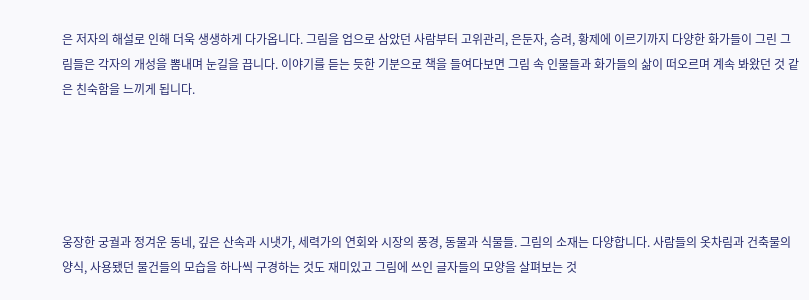은 저자의 해설로 인해 더욱 생생하게 다가옵니다. 그림을 업으로 삼았던 사람부터 고위관리, 은둔자, 승려, 황제에 이르기까지 다양한 화가들이 그린 그림들은 각자의 개성을 뽐내며 눈길을 끕니다. 이야기를 듣는 듯한 기분으로 책을 들여다보면 그림 속 인물들과 화가들의 삶이 떠오르며 계속 봐왔던 것 같은 친숙함을 느끼게 됩니다.





웅장한 궁궐과 정겨운 동네, 깊은 산속과 시냇가, 세력가의 연회와 시장의 풍경, 동물과 식물들. 그림의 소재는 다양합니다. 사람들의 옷차림과 건축물의 양식, 사용됐던 물건들의 모습을 하나씩 구경하는 것도 재미있고 그림에 쓰인 글자들의 모양을 살펴보는 것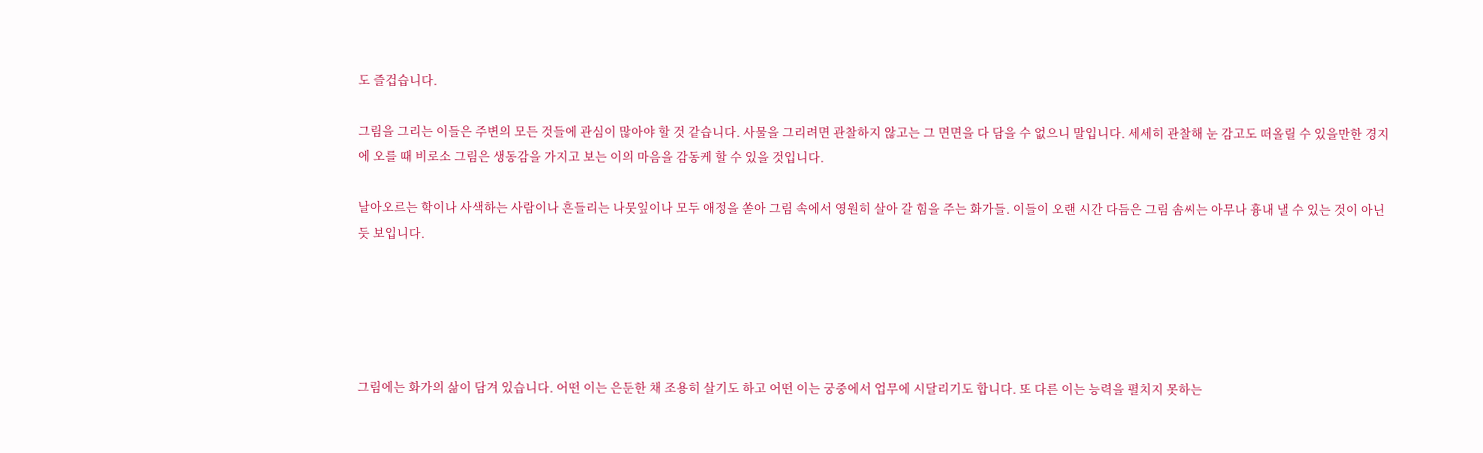도 즐겁습니다.

그림을 그리는 이들은 주변의 모든 것들에 관심이 많아야 할 것 같습니다. 사물을 그리려면 관찰하지 않고는 그 면면을 다 담을 수 없으니 말입니다. 세세히 관찰해 눈 감고도 떠올릴 수 있을만한 경지에 오를 때 비로소 그림은 생동감을 가지고 보는 이의 마음을 감동케 할 수 있을 것입니다.

날아오르는 학이나 사색하는 사람이나 흔들리는 나뭇잎이나 모두 애정을 쏟아 그림 속에서 영원히 살아 갈 힘을 주는 화가들. 이들이 오랜 시간 다듬은 그림 솜씨는 아무나 흉내 낼 수 있는 것이 아닌 듯 보입니다.





그림에는 화가의 삶이 담겨 있습니다. 어떤 이는 은둔한 채 조용히 살기도 하고 어떤 이는 궁중에서 업무에 시달리기도 합니다. 또 다른 이는 능력을 펼치지 못하는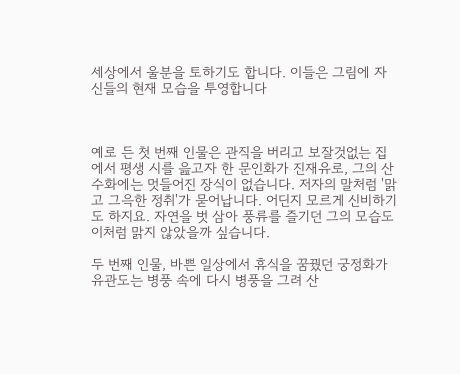세상에서 울분을 토하기도 합니다. 이들은 그림에 자신들의 현재 모습을 투영합니다



예로 든 첫 번째 인물은 관직을 버리고 보잘것없는 집에서 평생 시를 읊고자 한 문인화가 진재유로, 그의 산수화에는 멋들어진 장식이 없습니다. 저자의 말처럼 '맑고 그윽한 정취'가 묻어납니다. 어딘지 모르게 신비하기도 하지요. 자연을 벗 삼아 풍류를 즐기던 그의 모습도 이처럼 맑지 않았을까 싶습니다.

두 번째 인물, 바쁜 일상에서 휴식을 꿈꿨던 궁정화가 유관도는 병풍 속에 다시 병풍을 그려 산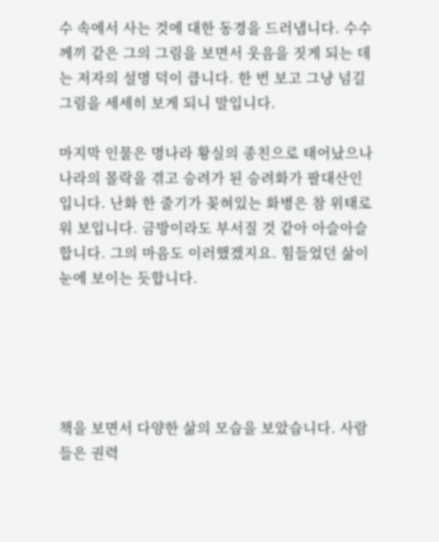수 속에서 사는 것에 대한 동경을 드러냅니다. 수수께끼 같은 그의 그림을 보면서 웃음을 짓게 되는 데는 저자의 설명 덕이 큽니다. 한 번 보고 그냥 넘길 그림을 세세히 보게 되니 말입니다.

마지막 인물은 명나라 황실의 종친으로 태어났으나 나라의 몰락을 겪고 승려가 된 승려화가 팔대산인입니다. 난화 한 줄기가 꽂혀있는 화병은 참 위태로워 보입니다. 금방이라도 부서질 것 같아 아슬아슬합니다. 그의 마음도 이러했겠지요. 힘들었던 삶이 눈에 보이는 듯합니다.





책을 보면서 다양한 삶의 모습을 보았습니다. 사람들은 권력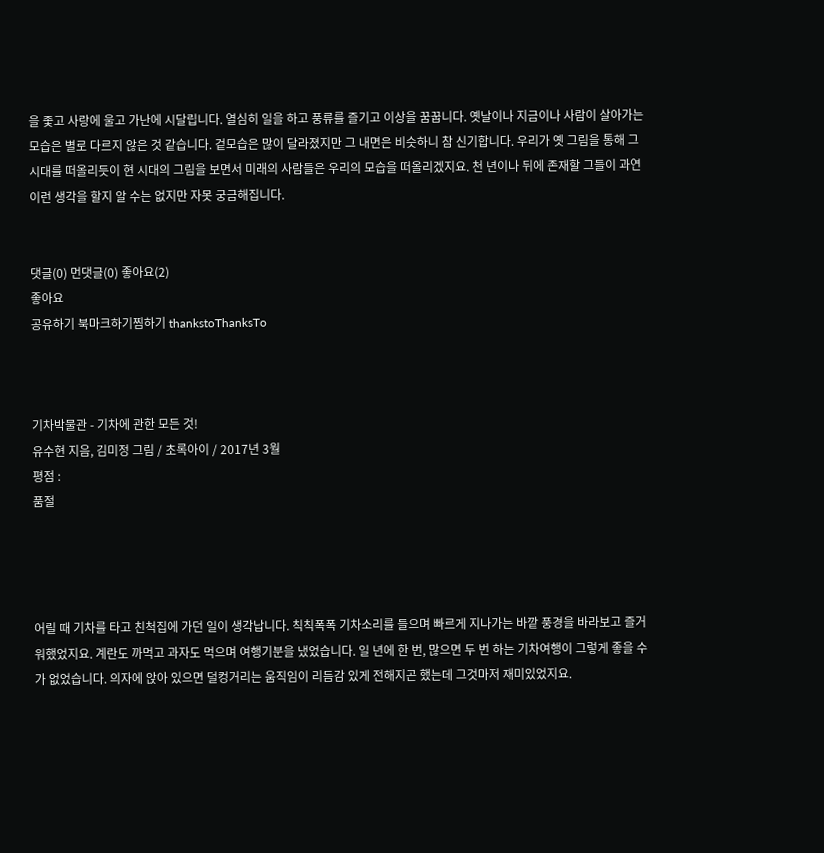을 좇고 사랑에 울고 가난에 시달립니다. 열심히 일을 하고 풍류를 즐기고 이상을 꿈꿉니다. 옛날이나 지금이나 사람이 살아가는 모습은 별로 다르지 않은 것 같습니다. 겉모습은 많이 달라졌지만 그 내면은 비슷하니 참 신기합니다. 우리가 옛 그림을 통해 그 시대를 떠올리듯이 현 시대의 그림을 보면서 미래의 사람들은 우리의 모습을 떠올리겠지요. 천 년이나 뒤에 존재할 그들이 과연 이런 생각을 할지 알 수는 없지만 자못 궁금해집니다.


댓글(0) 먼댓글(0) 좋아요(2)
좋아요
공유하기 북마크하기찜하기 thankstoThanksTo



기차박물관 - 기차에 관한 모든 것!
유수현 지음, 김미정 그림 / 초록아이 / 2017년 3월
평점 :
품절




어릴 때 기차를 타고 친척집에 가던 일이 생각납니다. 칙칙폭폭 기차소리를 들으며 빠르게 지나가는 바깥 풍경을 바라보고 즐거워했었지요. 계란도 까먹고 과자도 먹으며 여행기분을 냈었습니다. 일 년에 한 번, 많으면 두 번 하는 기차여행이 그렇게 좋을 수가 없었습니다. 의자에 앉아 있으면 덜컹거리는 움직임이 리듬감 있게 전해지곤 했는데 그것마저 재미있었지요.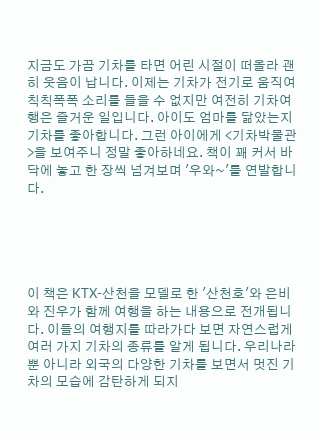지금도 가끔 기차를 타면 어린 시절이 떠올라 괜히 웃음이 납니다. 이제는 기차가 전기로 움직여 칙칙폭폭 소리를 들을 수 없지만 여전히 기차여행은 즐거운 일입니다. 아이도 엄마를 닮았는지 기차를 좋아합니다. 그런 아이에게 <기차박물관>을 보여주니 정말 좋아하네요. 책이 꽤 커서 바닥에 놓고 한 장씩 넘겨보며 '우와~'를 연발합니다.





이 책은 KTX-산천을 모델로 한 '산천호'와 은비와 진우가 함께 여행을 하는 내용으로 전개됩니다. 이들의 여행지를 따라가다 보면 자연스럽게 여러 가지 기차의 종류를 알게 됩니다. 우리나라뿐 아니라 외국의 다양한 기차를 보면서 멋진 기차의 모습에 감탄하게 되지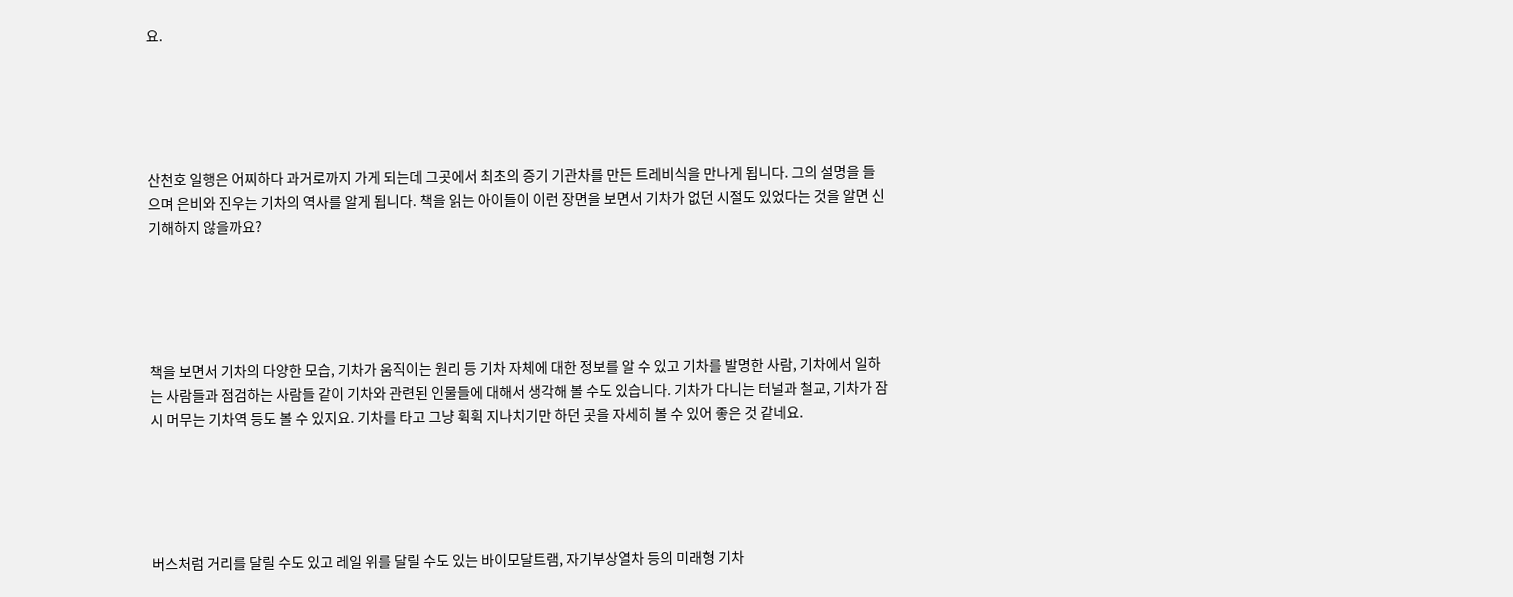요.





산천호 일행은 어찌하다 과거로까지 가게 되는데 그곳에서 최초의 증기 기관차를 만든 트레비식을 만나게 됩니다. 그의 설명을 들으며 은비와 진우는 기차의 역사를 알게 됩니다. 책을 읽는 아이들이 이런 장면을 보면서 기차가 없던 시절도 있었다는 것을 알면 신기해하지 않을까요?





책을 보면서 기차의 다양한 모습, 기차가 움직이는 원리 등 기차 자체에 대한 정보를 알 수 있고 기차를 발명한 사람, 기차에서 일하는 사람들과 점검하는 사람들 같이 기차와 관련된 인물들에 대해서 생각해 볼 수도 있습니다. 기차가 다니는 터널과 철교, 기차가 잠시 머무는 기차역 등도 볼 수 있지요. 기차를 타고 그냥 휙휙 지나치기만 하던 곳을 자세히 볼 수 있어 좋은 것 같네요.





버스처럼 거리를 달릴 수도 있고 레일 위를 달릴 수도 있는 바이모달트램, 자기부상열차 등의 미래형 기차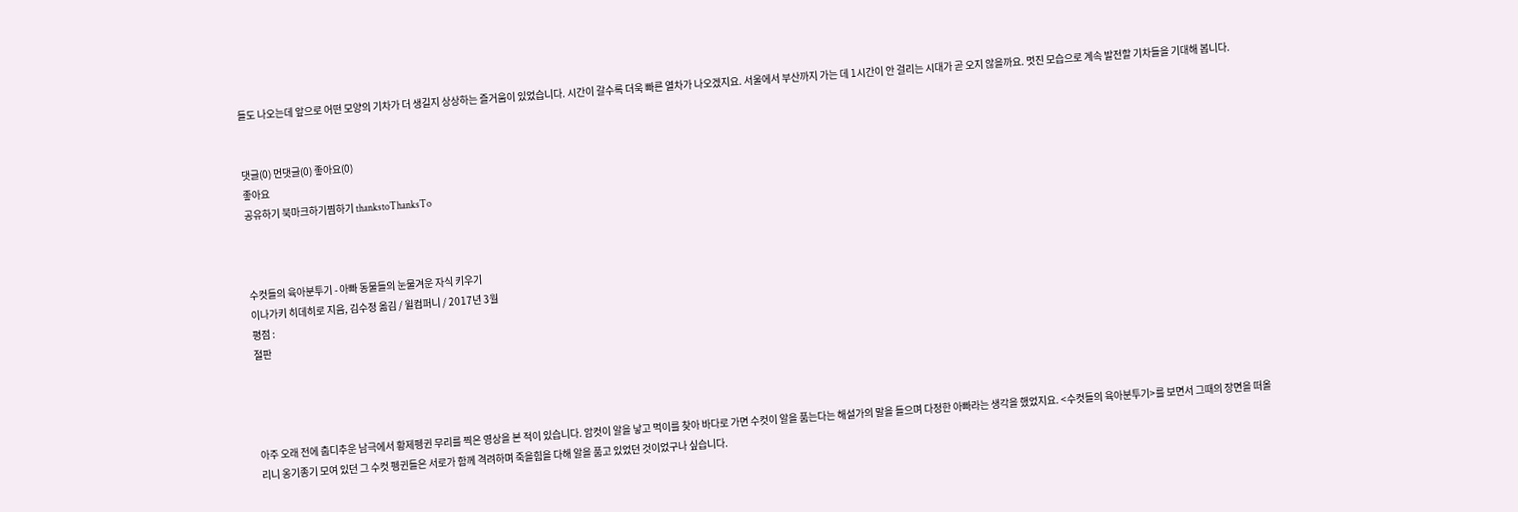들도 나오는데 앞으로 어떤 모양의 기차가 더 생길지 상상하는 즐거움이 있었습니다. 시간이 갈수록 더욱 빠른 열차가 나오겠지요. 서울에서 부산까지 가는 데 1시간이 안 걸리는 시대가 곧 오지 않을까요. 멋진 모습으로 계속 발전할 기차들을 기대해 봅니다.


댓글(0) 먼댓글(0) 좋아요(0)
좋아요
공유하기 북마크하기찜하기 thankstoThanksTo



수컷들의 육아분투기 - 아빠 동물들의 눈물겨운 자식 키우기
이나가키 히데히로 지음, 김수정 옮김 / 윌컴퍼니 / 2017년 3월
평점 :
절판




아주 오래 전에 춥디추운 남극에서 황제펭귄 무리를 찍은 영상을 본 적이 있습니다. 암컷이 알을 낳고 먹이를 찾아 바다로 가면 수컷이 알을 품는다는 해설가의 말을 들으며 다정한 아빠라는 생각을 했었지요. <수컷들의 육아분투기>를 보면서 그때의 장면을 떠올리니 옹기종기 모여 있던 그 수컷 펭귄들은 서로가 함께 격려하며 죽을힘을 다해 알을 품고 있었던 것이었구나 싶습니다.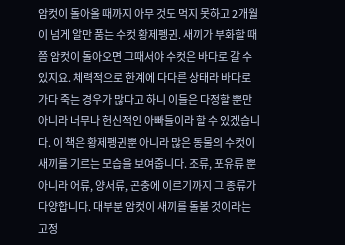암컷이 돌아올 때까지 아무 것도 먹지 못하고 2개월이 넘게 알만 품는 수컷 황제펭귄. 새끼가 부화할 때쯤 암컷이 돌아오면 그때서야 수컷은 바다로 갈 수 있지요. 체력적으로 한계에 다다른 상태라 바다로 가다 죽는 경우가 많다고 하니 이들은 다정할 뿐만 아니라 너무나 헌신적인 아빠들이라 할 수 있겠습니다. 이 책은 황제펭귄뿐 아니라 많은 동물의 수컷이 새끼를 기르는 모습을 보여줍니다. 조류, 포유류 뿐 아니라 어류, 양서류, 곤충에 이르기까지 그 종류가 다양합니다. 대부분 암컷이 새끼를 돌볼 것이라는 고정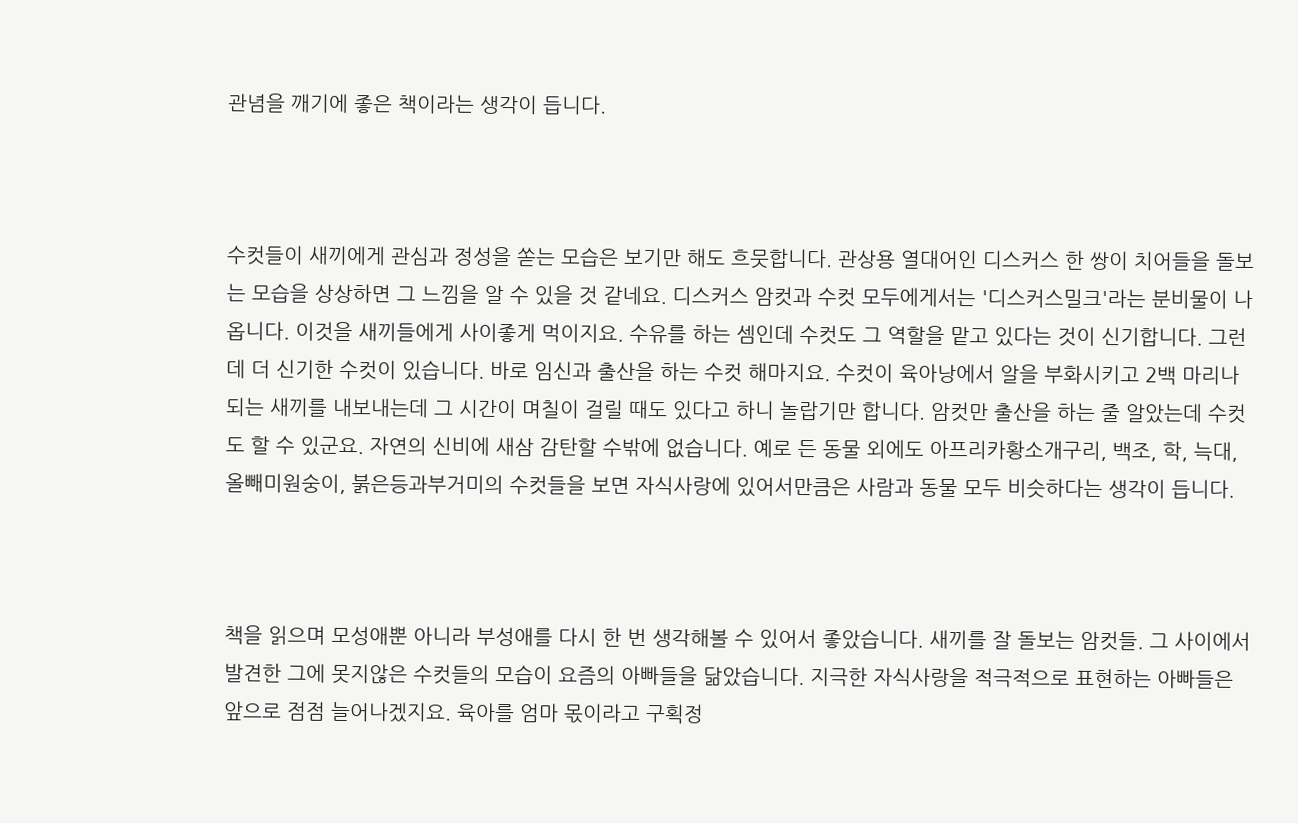관념을 깨기에 좋은 책이라는 생각이 듭니다.



수컷들이 새끼에게 관심과 정성을 쏟는 모습은 보기만 해도 흐뭇합니다. 관상용 열대어인 디스커스 한 쌍이 치어들을 돌보는 모습을 상상하면 그 느낌을 알 수 있을 것 같네요. 디스커스 암컷과 수컷 모두에게서는 '디스커스밀크'라는 분비물이 나옵니다. 이것을 새끼들에게 사이좋게 먹이지요. 수유를 하는 셈인데 수컷도 그 역할을 맡고 있다는 것이 신기합니다. 그런데 더 신기한 수컷이 있습니다. 바로 임신과 출산을 하는 수컷 해마지요. 수컷이 육아낭에서 알을 부화시키고 2백 마리나 되는 새끼를 내보내는데 그 시간이 며칠이 걸릴 때도 있다고 하니 놀랍기만 합니다. 암컷만 출산을 하는 줄 알았는데 수컷도 할 수 있군요. 자연의 신비에 새삼 감탄할 수밖에 없습니다. 예로 든 동물 외에도 아프리카황소개구리, 백조, 학, 늑대, 올빼미원숭이, 붉은등과부거미의 수컷들을 보면 자식사랑에 있어서만큼은 사람과 동물 모두 비슷하다는 생각이 듭니다.



책을 읽으며 모성애뿐 아니라 부성애를 다시 한 번 생각해볼 수 있어서 좋았습니다. 새끼를 잘 돌보는 암컷들. 그 사이에서 발견한 그에 못지않은 수컷들의 모습이 요즘의 아빠들을 닮았습니다. 지극한 자식사랑을 적극적으로 표현하는 아빠들은 앞으로 점점 늘어나겠지요. 육아를 엄마 몫이라고 구획정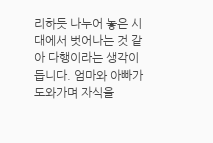리하듯 나누어 놓은 시대에서 벗어나는 것 같아 다행이라는 생각이 듭니다. 엄마와 아빠가 도와가며 자식을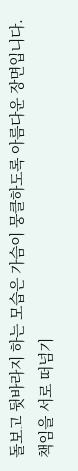돌보고 뒷바라지 하는 모습은 가슴이 뭉클하도록 아름다운 장면입니다. 책임을 서로 떠넘기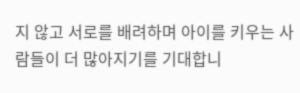지 않고 서로를 배려하며 아이를 키우는 사람들이 더 많아지기를 기대합니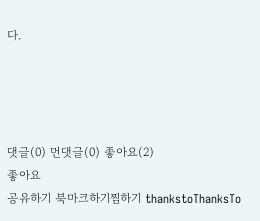다.




댓글(0) 먼댓글(0) 좋아요(2)
좋아요
공유하기 북마크하기찜하기 thankstoThanksTo